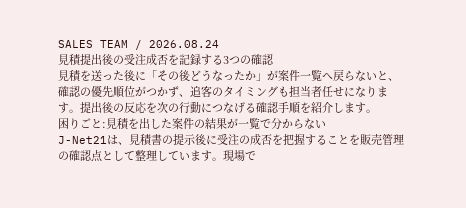SALES TEAM / 2026.08.24
見積提出後の受注成否を記録する3つの確認
見積を送った後に「その後どうなったか」が案件一覧へ戻らないと、確認の優先順位がつかず、追客のタイミングも担当者任せになります。提出後の反応を次の行動につなげる確認手順を紹介します。
困りごと:見積を出した案件の結果が一覧で分からない
J-Net21は、見積書の提示後に受注の成否を把握することを販売管理の確認点として整理しています。現場で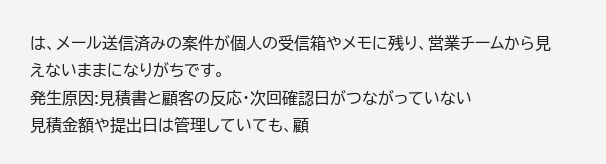は、メール送信済みの案件が個人の受信箱やメモに残り、営業チームから見えないままになりがちです。
発生原因:見積書と顧客の反応・次回確認日がつながっていない
見積金額や提出日は管理していても、顧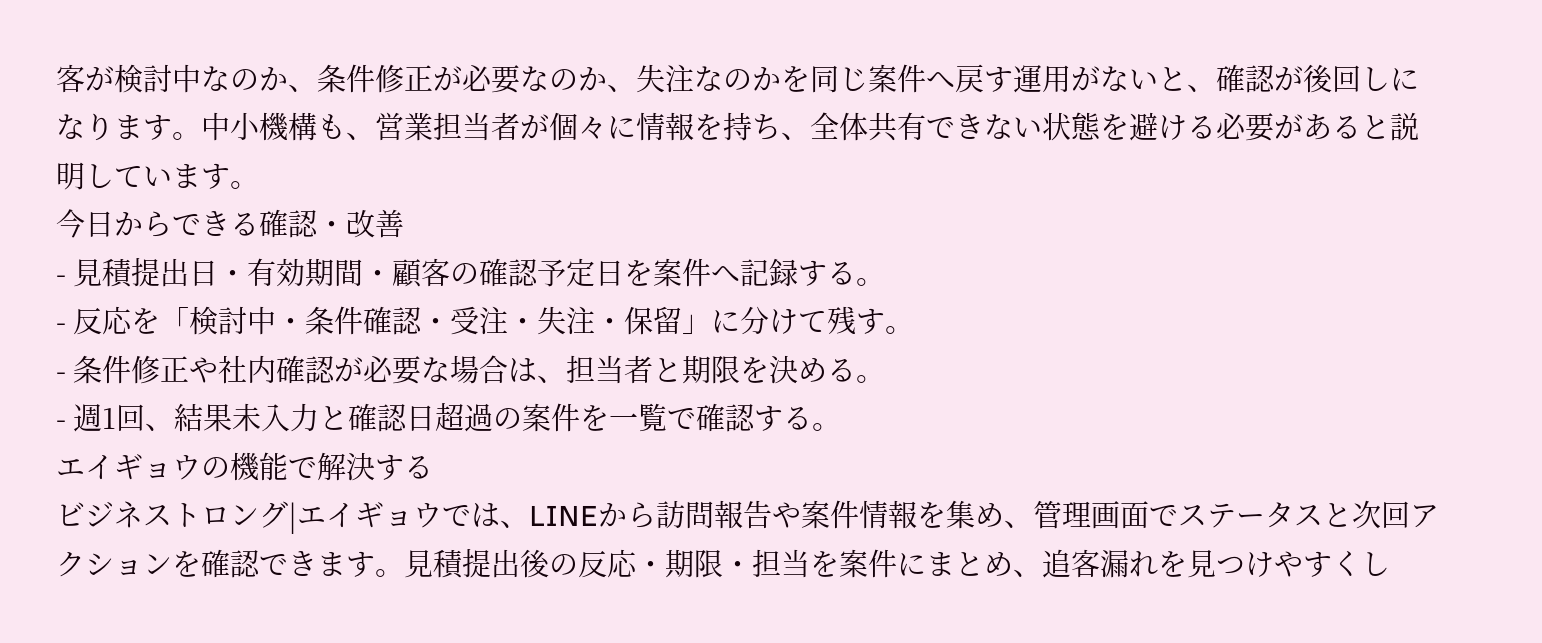客が検討中なのか、条件修正が必要なのか、失注なのかを同じ案件へ戻す運用がないと、確認が後回しになります。中小機構も、営業担当者が個々に情報を持ち、全体共有できない状態を避ける必要があると説明しています。
今日からできる確認・改善
- 見積提出日・有効期間・顧客の確認予定日を案件へ記録する。
- 反応を「検討中・条件確認・受注・失注・保留」に分けて残す。
- 条件修正や社内確認が必要な場合は、担当者と期限を決める。
- 週1回、結果未入力と確認日超過の案件を一覧で確認する。
エイギョウの機能で解決する
ビジネストロング|エイギョウでは、LINEから訪問報告や案件情報を集め、管理画面でステータスと次回アクションを確認できます。見積提出後の反応・期限・担当を案件にまとめ、追客漏れを見つけやすくし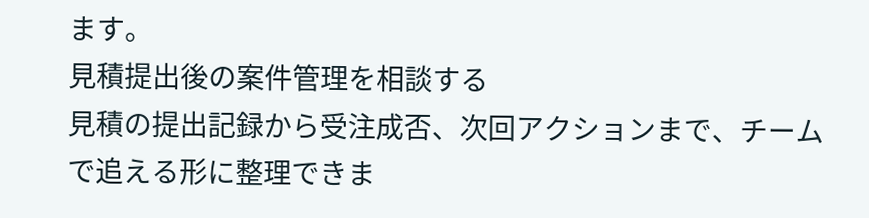ます。
見積提出後の案件管理を相談する
見積の提出記録から受注成否、次回アクションまで、チームで追える形に整理できま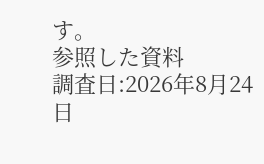す。
参照した資料
調査日:2026年8月24日